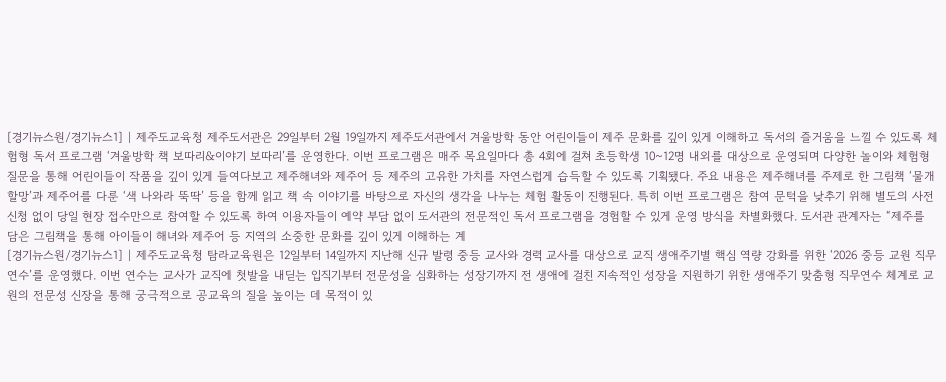[경기뉴스원/경기뉴스1] | 제주도교육청 제주도서관은 29일부터 2월 19일까지 제주도서관에서 겨울방학 동안 어린이들이 제주 문화를 깊이 있게 이해하고 독서의 즐거움을 느낄 수 있도록 체험형 독서 프로그램 ‘겨울방학 책 보따리&이야기 보따리’를 운영한다. 이번 프로그램은 매주 목요일마다 총 4회에 걸쳐 초등학생 10~12명 내외를 대상으로 운영되며 다양한 놀이와 체험형 질문을 통해 어린이들이 작품을 깊이 있게 들여다보고 제주해녀와 제주어 등 제주의 고유한 가치를 자연스럽게 습득할 수 있도록 기획됐다. 주요 내용은 제주해녀를 주제로 한 그림책 ‘물개할망’과 제주어를 다룬 ‘색 나와라 뚝딱’ 등을 함께 읽고 책 속 이야기를 바탕으로 자신의 생각을 나누는 체험 활동이 진행된다. 특히 이번 프로그램은 참여 문턱을 낮추기 위해 별도의 사전 신청 없이 당일 현장 접수만으로 참여할 수 있도록 하여 이용자들이 예약 부담 없이 도서관의 전문적인 독서 프로그램을 경험할 수 있게 운영 방식을 차별화했다. 도서관 관계자는 “제주를 담은 그림책을 통해 아이들이 해녀와 제주어 등 지역의 소중한 문화를 깊이 있게 이해하는 계
[경기뉴스원/경기뉴스1] | 제주도교육청 탐라교육원은 12일부터 14일까지 지난해 신규 발령 중등 교사와 경력 교사를 대상으로 교직 생애주기별 핵심 역량 강화를 위한 ‘2026 중등 교원 직무연수’를 운영했다. 이번 연수는 교사가 교직에 첫발을 내딛는 입직기부터 전문성을 심화하는 성장기까지 전 생애에 걸친 지속적인 성장을 지원하기 위한 생애주기 맞춤형 직무연수 체계로 교원의 전문성 신장을 통해 궁극적으로 공교육의 질을 높이는 데 목적이 있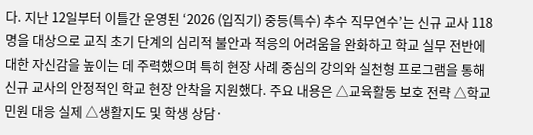다. 지난 12일부터 이틀간 운영된 ‘2026 (입직기) 중등(특수) 추수 직무연수’는 신규 교사 118명을 대상으로 교직 초기 단계의 심리적 불안과 적응의 어려움을 완화하고 학교 실무 전반에 대한 자신감을 높이는 데 주력했으며 특히 현장 사례 중심의 강의와 실천형 프로그램을 통해 신규 교사의 안정적인 학교 현장 안착을 지원했다. 주요 내용은 △교육활동 보호 전략 △학교 민원 대응 실제 △생활지도 및 학생 상담·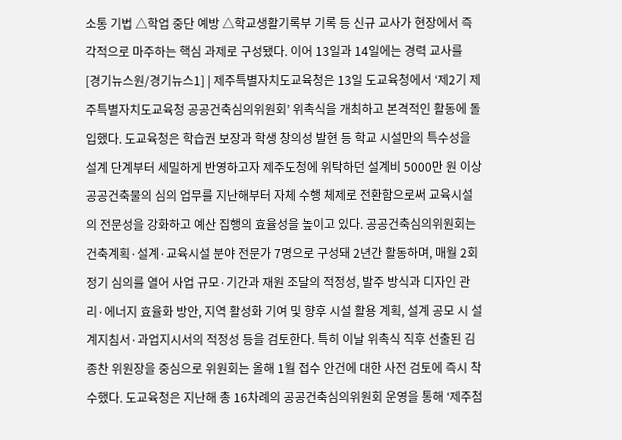소통 기법 △학업 중단 예방 △학교생활기록부 기록 등 신규 교사가 현장에서 즉각적으로 마주하는 핵심 과제로 구성됐다. 이어 13일과 14일에는 경력 교사를
[경기뉴스원/경기뉴스1] | 제주특별자치도교육청은 13일 도교육청에서 ‘제2기 제주특별자치도교육청 공공건축심의위원회’ 위촉식을 개최하고 본격적인 활동에 돌입했다. 도교육청은 학습권 보장과 학생 창의성 발현 등 학교 시설만의 특수성을 설계 단계부터 세밀하게 반영하고자 제주도청에 위탁하던 설계비 5000만 원 이상 공공건축물의 심의 업무를 지난해부터 자체 수행 체제로 전환함으로써 교육시설의 전문성을 강화하고 예산 집행의 효율성을 높이고 있다. 공공건축심의위원회는 건축계획·설계·교육시설 분야 전문가 7명으로 구성돼 2년간 활동하며, 매월 2회 정기 심의를 열어 사업 규모·기간과 재원 조달의 적정성, 발주 방식과 디자인 관리·에너지 효율화 방안, 지역 활성화 기여 및 향후 시설 활용 계획, 설계 공모 시 설계지침서·과업지시서의 적정성 등을 검토한다. 특히 이날 위촉식 직후 선출된 김종찬 위원장을 중심으로 위원회는 올해 1월 접수 안건에 대한 사전 검토에 즉시 착수했다. 도교육청은 지난해 총 16차례의 공공건축심의위원회 운영을 통해 ‘제주첨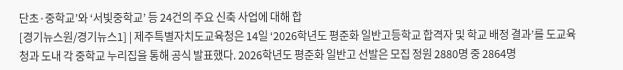단초·중학교’와 ‘서빛중학교’ 등 24건의 주요 신축 사업에 대해 합
[경기뉴스원/경기뉴스1] | 제주특별자치도교육청은 14일 ‘2026학년도 평준화 일반고등학교 합격자 및 학교 배정 결과’를 도교육청과 도내 각 중학교 누리집을 통해 공식 발표했다. 2026학년도 평준화 일반고 선발은 모집 정원 2880명 중 2864명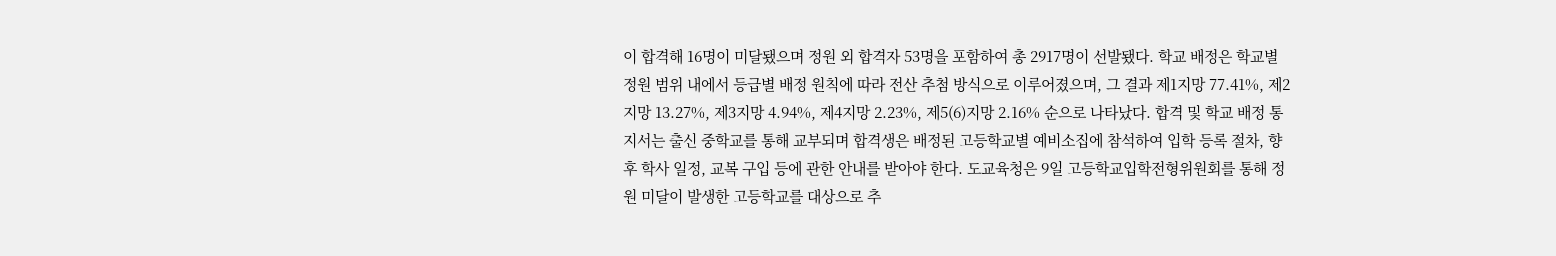이 합격해 16명이 미달됐으며 정원 외 합격자 53명을 포함하여 총 2917명이 선발됐다. 학교 배정은 학교별 정원 범위 내에서 등급별 배정 원칙에 따라 전산 추첨 방식으로 이루어졌으며, 그 결과 제1지망 77.41%, 제2지망 13.27%, 제3지망 4.94%, 제4지망 2.23%, 제5(6)지망 2.16% 순으로 나타났다. 합격 및 학교 배정 통지서는 출신 중학교를 통해 교부되며 합격생은 배정된 고등학교별 예비소집에 참석하여 입학 등록 절차, 향후 학사 일정, 교복 구입 등에 관한 안내를 받아야 한다. 도교육청은 9일 고등학교입학전형위원회를 통해 정원 미달이 발생한 고등학교를 대상으로 추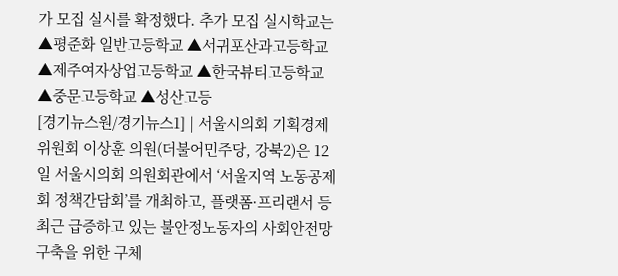가 모집 실시를 확정했다. 추가 모집 실시학교는 ▲평준화 일반고등학교 ▲서귀포산과고등학교 ▲제주여자상업고등학교 ▲한국뷰티고등학교 ▲중문고등학교 ▲성산고등
[경기뉴스원/경기뉴스1] | 서울시의회 기획경제위원회 이상훈 의원(더불어민주당, 강북2)은 12일 서울시의회 의원회관에서 ‘서울지역 노동공제회 정책간담회’를 개최하고, 플랫폼·프리랜서 등 최근 급증하고 있는 불안정노동자의 사회안전망 구축을 위한 구체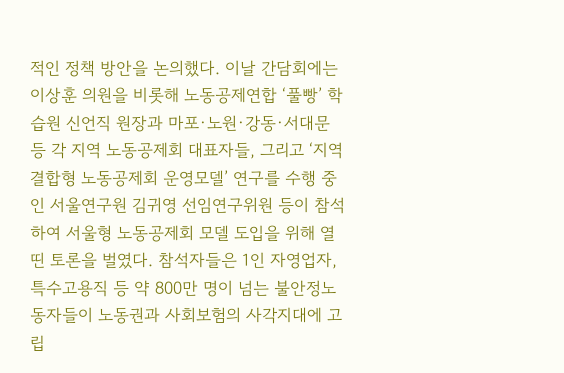적인 정책 방안을 논의했다. 이날 간담회에는 이상훈 의원을 비롯해 노동공제연합 ‘풀빵’ 학습원 신언직 원장과 마포·노원·강동·서대문 등 각 지역 노동공제회 대표자들, 그리고 ‘지역결합형 노동공제회 운영모델’ 연구를 수행 중인 서울연구원 김귀영 선임연구위원 등이 참석하여 서울형 노동공제회 모델 도입을 위해 열띤 토론을 벌였다. 참석자들은 1인 자영업자, 특수고용직 등 약 800만 명이 넘는 불안정노동자들이 노동권과 사회보험의 사각지대에 고립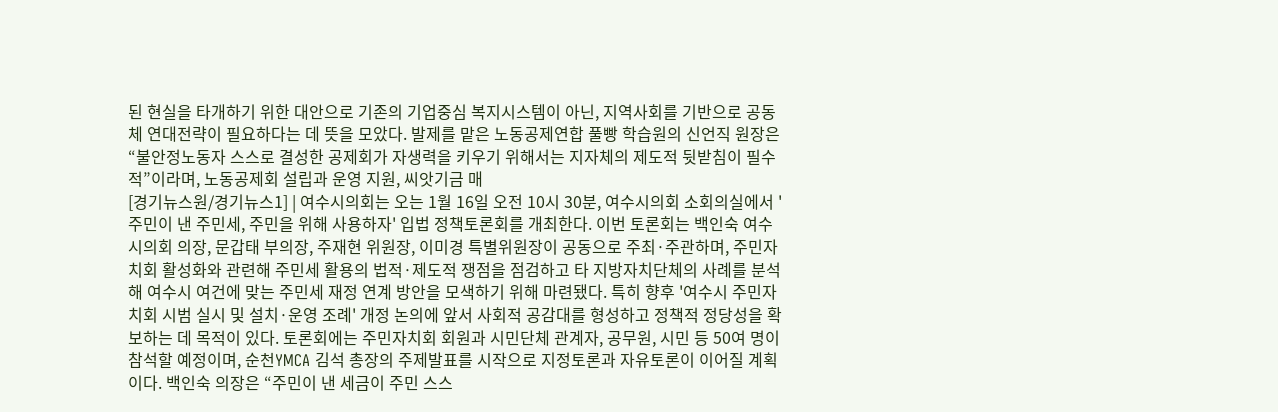된 현실을 타개하기 위한 대안으로 기존의 기업중심 복지시스템이 아닌, 지역사회를 기반으로 공동체 연대전략이 필요하다는 데 뜻을 모았다. 발제를 맡은 노동공제연합 풀빵 학습원의 신언직 원장은 “불안정노동자 스스로 결성한 공제회가 자생력을 키우기 위해서는 지자체의 제도적 뒷받침이 필수적”이라며, 노동공제회 설립과 운영 지원, 씨앗기금 매
[경기뉴스원/경기뉴스1] | 여수시의회는 오는 1월 16일 오전 10시 30분, 여수시의회 소회의실에서 '주민이 낸 주민세, 주민을 위해 사용하자' 입법 정책토론회를 개최한다. 이번 토론회는 백인숙 여수시의회 의장, 문갑태 부의장, 주재현 위원장, 이미경 특별위원장이 공동으로 주최·주관하며, 주민자치회 활성화와 관련해 주민세 활용의 법적·제도적 쟁점을 점검하고 타 지방자치단체의 사례를 분석해 여수시 여건에 맞는 주민세 재정 연계 방안을 모색하기 위해 마련됐다. 특히 향후 '여수시 주민자치회 시범 실시 및 설치·운영 조례' 개정 논의에 앞서 사회적 공감대를 형성하고 정책적 정당성을 확보하는 데 목적이 있다. 토론회에는 주민자치회 회원과 시민단체 관계자, 공무원, 시민 등 50여 명이 참석할 예정이며, 순천YMCA 김석 총장의 주제발표를 시작으로 지정토론과 자유토론이 이어질 계획이다. 백인숙 의장은 “주민이 낸 세금이 주민 스스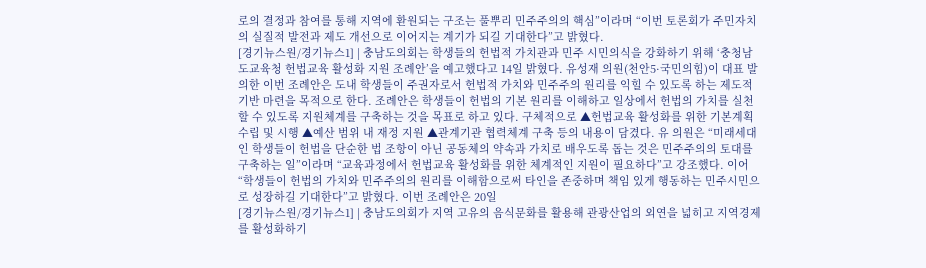로의 결정과 참여를 통해 지역에 환원되는 구조는 풀뿌리 민주주의의 핵심”이라며 “이번 토론회가 주민자치의 실질적 발전과 제도 개선으로 이어지는 계기가 되길 기대한다”고 밝혔다.
[경기뉴스원/경기뉴스1] | 충남도의회는 학생들의 헌법적 가치관과 민주 시민의식을 강화하기 위해 ‘충청남도교육청 헌법교육 활성화 지원 조례안’을 예고했다고 14일 밝혔다. 유성재 의원(천안5·국민의힘)이 대표 발의한 이번 조례안은 도내 학생들이 주권자로서 헌법적 가치와 민주주의 원리를 익힐 수 있도록 하는 제도적 기반 마련을 목적으로 한다. 조례안은 학생들이 헌법의 기본 원리를 이해하고 일상에서 헌법의 가치를 실천할 수 있도록 지원체계를 구축하는 것을 목표로 하고 있다. 구체적으로 ▲헌법교육 활성화를 위한 기본계획 수립 및 시행 ▲예산 범위 내 재정 지원 ▲관계기관 협력체계 구축 등의 내용이 담겼다. 유 의원은 “미래세대인 학생들이 헌법을 단순한 법 조항이 아닌 공동체의 약속과 가치로 배우도록 돕는 것은 민주주의의 토대를 구축하는 일”이라며 “교육과정에서 헌법교육 활성화를 위한 체계적인 지원이 필요하다”고 강조했다. 이어 “학생들이 헌법의 가치와 민주주의의 원리를 이해함으로써 타인을 존중하며 책임 있게 행동하는 민주시민으로 성장하길 기대한다”고 밝혔다. 이번 조례안은 20일
[경기뉴스원/경기뉴스1] | 충남도의회가 지역 고유의 음식문화를 활용해 관광산업의 외연을 넓히고 지역경제를 활성화하기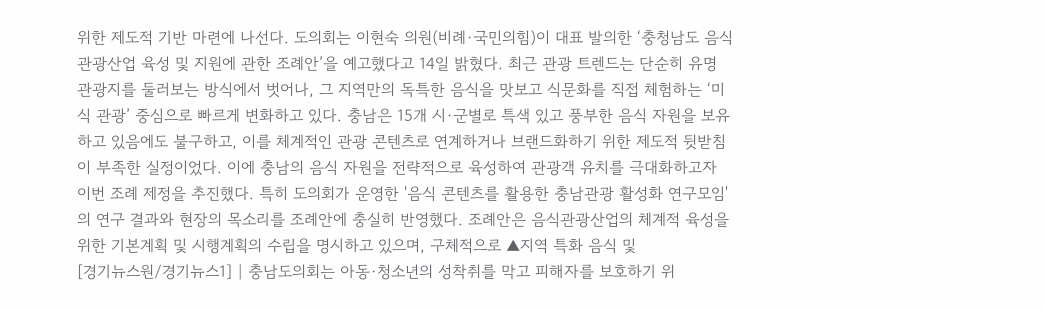위한 제도적 기반 마련에 나선다. 도의회는 이현숙 의원(비례·국민의힘)이 대표 발의한 ‘충청남도 음식관광산업 육성 및 지원에 관한 조례안’을 예고했다고 14일 밝혔다. 최근 관광 트렌드는 단순히 유명 관광지를 둘러보는 방식에서 벗어나, 그 지역만의 독특한 음식을 맛보고 식문화를 직접 체험하는 ‘미식 관광’ 중심으로 빠르게 변화하고 있다. 충남은 15개 시·군별로 특색 있고 풍부한 음식 자원을 보유하고 있음에도 불구하고, 이를 체계적인 관광 콘텐츠로 연계하거나 브랜드화하기 위한 제도적 뒷받침이 부족한 실정이었다. 이에 충남의 음식 자원을 전략적으로 육성하여 관광객 유치를 극대화하고자 이번 조례 제정을 추진했다. 특히 도의회가 운영한 '음식 콘텐츠를 활용한 충남관광 활성화 연구모임'의 연구 결과와 현장의 목소리를 조례안에 충실히 반영했다. 조례안은 음식관광산업의 체계적 육성을 위한 기본계획 및 시행계획의 수립을 명시하고 있으며, 구체적으로 ▲지역 특화 음식 및
[경기뉴스원/경기뉴스1] | 충남도의회는 아동·청소년의 성착취를 막고 피해자를 보호하기 위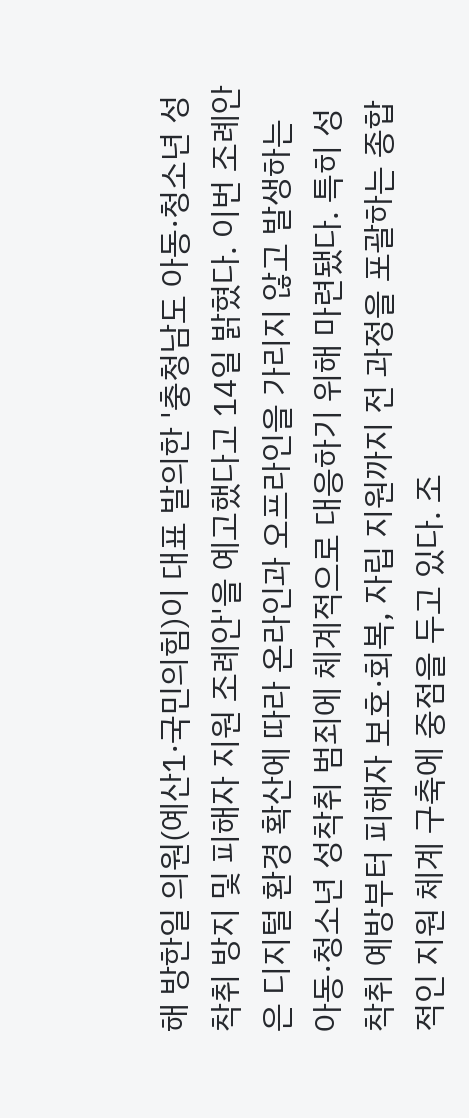해 방한일 의원(예산1·국민의힘)이 대표 발의한 '충청남도 아동·청소년 성착취 방지 및 피해자 지원 조례안'을 예고했다고 14일 밝혔다. 이번 조례안은 디지털 환경 확산에 따라 온라인과 오프라인을 가리지 않고 발생하는 아동·청소년 성착취 범죄에 체계적으로 대응하기 위해 마련됐다. 특히 성착취 예방부터 피해자 보호·회복, 자립 지원까지 전 과정을 포괄하는 종합적인 지원 체계 구축에 중점을 두고 있다. 조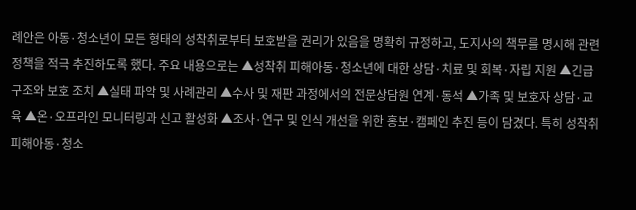례안은 아동·청소년이 모든 형태의 성착취로부터 보호받을 권리가 있음을 명확히 규정하고, 도지사의 책무를 명시해 관련 정책을 적극 추진하도록 했다. 주요 내용으로는 ▲성착취 피해아동·청소년에 대한 상담·치료 및 회복·자립 지원 ▲긴급구조와 보호 조치 ▲실태 파악 및 사례관리 ▲수사 및 재판 과정에서의 전문상담원 연계·동석 ▲가족 및 보호자 상담·교육 ▲온·오프라인 모니터링과 신고 활성화 ▲조사·연구 및 인식 개선을 위한 홍보·캠페인 추진 등이 담겼다. 특히 성착취 피해아동·청소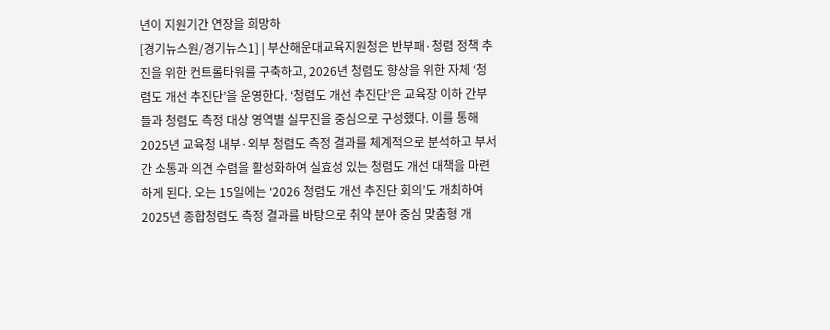년이 지원기간 연장을 희망하
[경기뉴스원/경기뉴스1] | 부산해운대교육지원청은 반부패·청렴 정책 추진을 위한 컨트롤타워를 구축하고, 2026년 청렴도 향상을 위한 자체 ‘청렴도 개선 추진단’을 운영한다. ‘청렴도 개선 추진단’은 교육장 이하 간부들과 청렴도 측정 대상 영역별 실무진을 중심으로 구성했다. 이를 통해 2025년 교육청 내부·외부 청렴도 측정 결과를 체계적으로 분석하고 부서 간 소통과 의견 수렴을 활성화하여 실효성 있는 청렴도 개선 대책을 마련하게 된다. 오는 15일에는 ‘2026 청렴도 개선 추진단 회의’도 개최하여 2025년 종합청렴도 측정 결과를 바탕으로 취약 분야 중심 맞춤형 개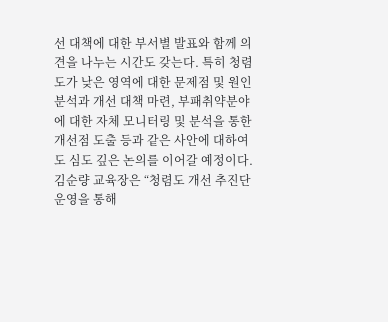선 대책에 대한 부서별 발표와 함께 의견을 나누는 시간도 갖는다. 특히 청렴도가 낮은 영역에 대한 문제점 및 원인 분석과 개선 대책 마련, 부패취약분야에 대한 자체 모니터링 및 분석을 통한 개선점 도출 등과 같은 사안에 대하여도 심도 깊은 논의를 이어갈 예정이다. 김순량 교육장은 “청렴도 개선 추진단 운영을 통해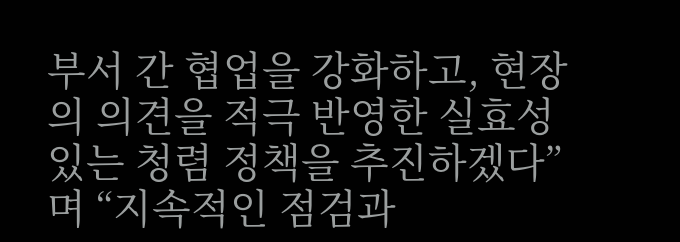부서 간 협업을 강화하고, 현장의 의견을 적극 반영한 실효성 있는 청렴 정책을 추진하겠다”며 “지속적인 점검과